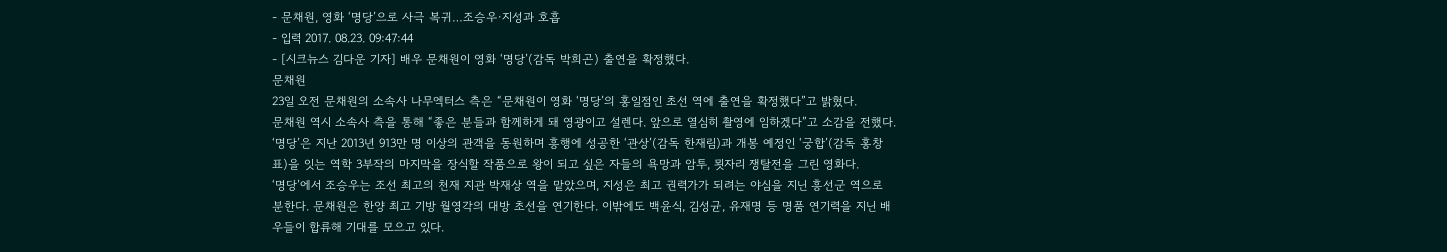- 문채원, 영화 ‘명당’으로 사극 복귀…조승우·지성과 호흡
- 입력 2017. 08.23. 09:47:44
- [시크뉴스 김다운 기자] 배우 문채원이 영화 ‘명당’(감독 박희곤) 출연을 확정했다.
문채원
23일 오전 문채원의 소속사 나무엑터스 측은 “문채원이 영화 ‘명당’의 홍일점인 초선 역에 출연을 확정했다”고 밝혔다.
문채원 역시 소속사 측을 통해 “좋은 분들과 함께하게 돼 영광이고 설렌다. 앞으로 열심히 촬영에 임하겠다”고 소감을 전했다.
‘명당’은 지난 2013년 913만 명 이상의 관객을 동원하며 흥행에 성공한 ‘관상’(감독 한재림)과 개봉 예정인 ‘궁합’(감독 홍창표)을 잇는 역학 3부작의 마지막을 장식할 작품으로 왕이 되고 싶은 자들의 욕망과 암투, 묏자리 쟁탈전을 그린 영화다.
‘명당’에서 조승우는 조선 최고의 천재 지관 박재상 역을 맡았으며, 지성은 최고 권력가가 되려는 야심을 지닌 흥선군 역으로 분한다. 문채원은 한양 최고 기방 월영각의 대방 초선을 연기한다. 이밖에도 백윤식, 김성균, 유재명 등 명품 연기력을 지닌 배우들이 합류해 기대를 모으고 있다.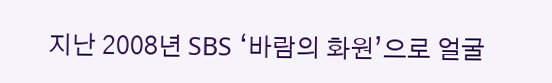지난 2008년 SBS ‘바람의 화원’으로 얼굴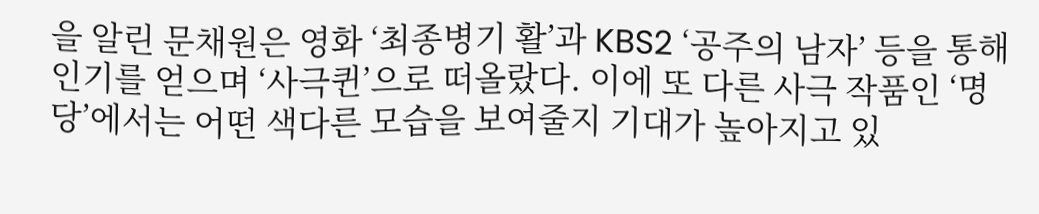을 알린 문채원은 영화 ‘최종병기 활’과 KBS2 ‘공주의 남자’ 등을 통해 인기를 얻으며 ‘사극퀸’으로 떠올랐다. 이에 또 다른 사극 작품인 ‘명당’에서는 어떤 색다른 모습을 보여줄지 기대가 높아지고 있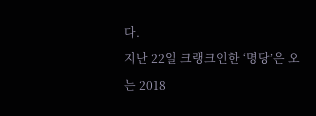다.
지난 22일 크랭크인한 ‘명당’은 오는 2018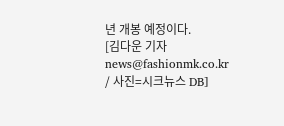년 개봉 예정이다.
[김다운 기자 news@fashionmk.co.kr / 사진=시크뉴스 DB]